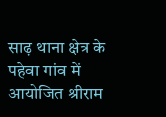साढ़ थाना क्षेत्र के पहेवा गांव में आयोजित श्रीराम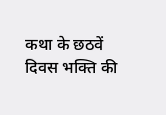कथा के छठवें दिवस भक्ति की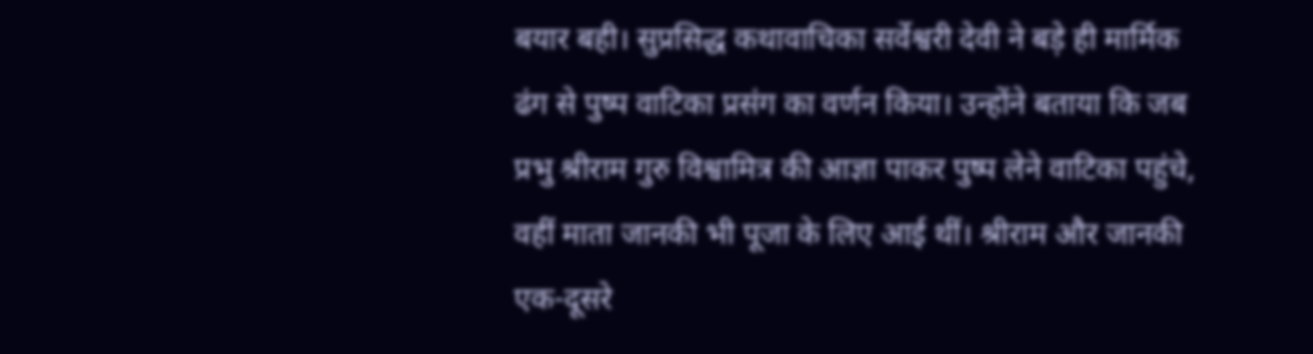बयार बही। सुप्रसिद्ध कथावाचिका सर्वेश्वरी देवी ने बड़े ही मार्मिक ढंग से पुष्प वाटिका प्रसंग का वर्णन किया। उन्होंने बताया कि जब प्रभु श्रीराम गुरु विश्वामित्र की आज्ञा पाकर पुष्प लेने वाटिका पहुंचे, वहीं माता जानकी भी पूजा के लिए आई थीं। श्रीराम और जानकी एक-दूसरे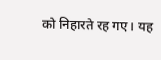को निहारते रह गए। यह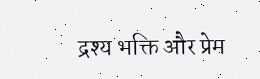द्रश्य भक्ति और प्रेम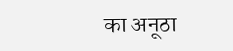का अनूठा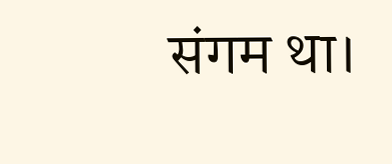संगम था।